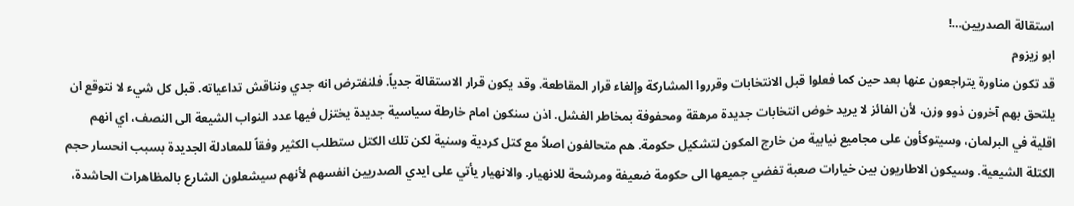استقالة الصدريين…!
ابو زيزوم
قد تكون مناورة يتراجعون عنها بعد حين كما فعلوا قبل الانتخابات وقرروا المشاركة وإلغاء قرار المقاطعة. وقد يكون قرار الاستقالة جدياً. فلنفترض انه جدي ونناقش تداعياته. قبل كل شيء لا نتوقع ان يلتحق بهم آخرون ذوو وزن، لأن الفائز لا يريد خوض انتخابات جديدة مرهقة ومحفوفة بمخاطر الفشل. اذن سنكون امام خارطة سياسية جديدة يختزل فيها عدد النواب الشيعة الى النصف، اي انهم اقلية في البرلمان، وسيتوكأون على مجاميع نيابية من خارج المكون لتشكيل حكومة. هم متحالفون اصلاً مع كتل كردية وسنية لكن تلك الكتل ستطلب الكثير وفقاً للمعادلة الجديدة بسبب انحسار حجم الكتلة الشيعية. وسيكون الاطاريون بين خيارات صعبة تفضي جميعها الى حكومة ضعيفة ومرشحة للانهيار. والانهيار يأتي على ايدي الصدريين انفسهم لأنهم سيشعلون الشارع بالمظاهرات الحاشدة،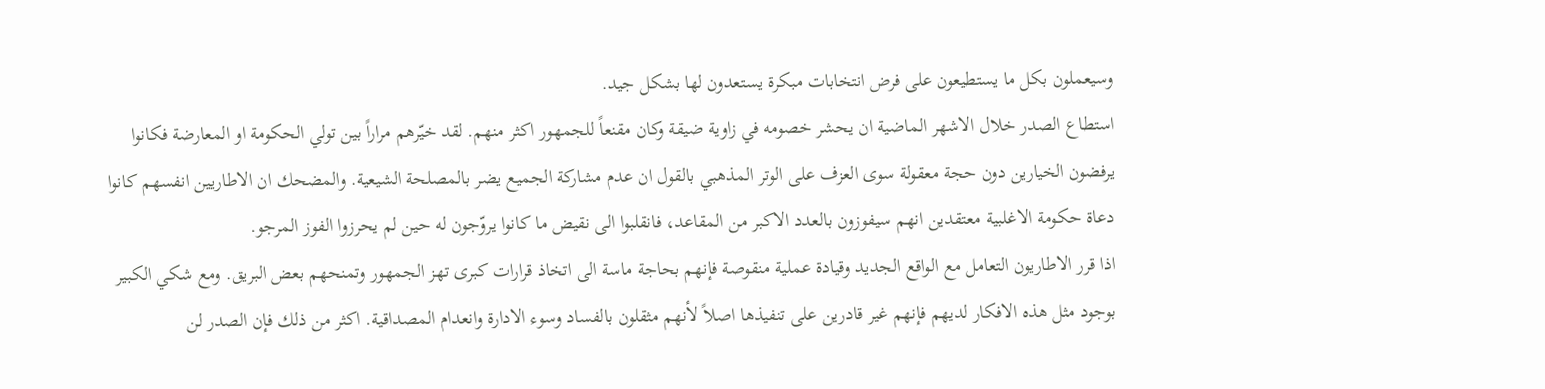وسيعملون بكل ما يستطيعون على فرض انتخابات مبكرة يستعدون لها بشكل جيد.
استطاع الصدر خلال الاشهر الماضية ان يحشر خصومه في زاوية ضيقة وكان مقنعاً للجمهور اكثر منهم. لقد خيّرهم مراراً بين تولي الحكومة او المعارضة فكانوا يرفضون الخيارين دون حجة معقولة سوى العزف على الوتر المذهبي بالقول ان عدم مشاركة الجميع يضر بالمصلحة الشيعية. والمضحك ان الاطاريين انفسهم كانوا دعاة حكومة الاغلبية معتقدين انهم سيفوزون بالعدد الاكبر من المقاعد، فانقلبوا الى نقيض ما كانوا يروّجون له حين لم يحرزوا الفوز المرجو.
اذا قرر الاطاريون التعامل مع الواقع الجديد وقيادة عملية منقوصة فإنهم بحاجة ماسة الى اتخاذ قرارات كبرى تهز الجمهور وتمنحهم بعض البريق. ومع شكي الكبير بوجود مثل هذه الافكار لديهم فإنهم غير قادرين على تنفيذها اصلاً لأنهم مثقلون بالفساد وسوء الادارة وانعدام المصداقية. اكثر من ذلك فإن الصدر لن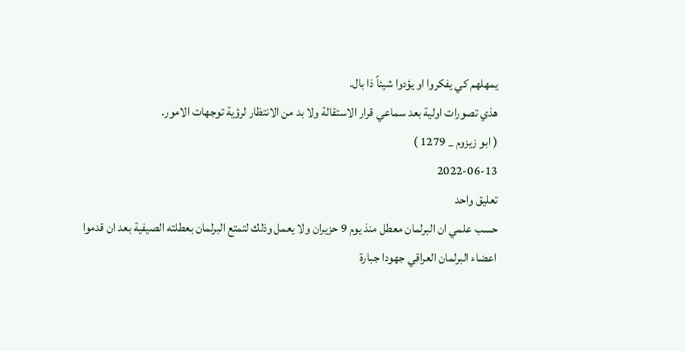يمهلهم كي يفكروا او يؤدوا شيئاً ذا بال.
هذي تصورات اولية بعد سماعي قرار الاستقالة ولا بد من الانتظار لرؤية توجهات الامور.
( ابو زيزوم _ 1279 )
2022-06-13
تعليق واحد
حسب علمي ان البرلمان معطل منذ يوم 9 حزيران ولا يعمل وذلك لتمتع البرلمان بعطلته الصيفية بعد ان قدموا اعضاء البرلمان العراقي جهودا جبارة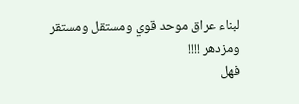لبناء عراق موحد قوي ومستقل ومستقر ومزدهر !!!!
فهل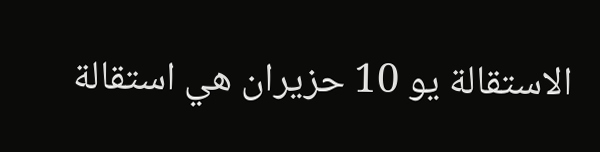الاستقالة يو 10 حزيران هي استقالة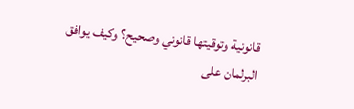قانونية وتوقيتها قانوني وصحيح؟ وكيف يوافق البرلمان على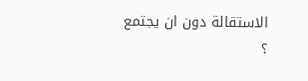الاستقالة دون ان يجتمع ؟